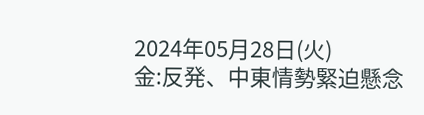2024年05月28日(火)
金:反発、中東情勢緊迫懸念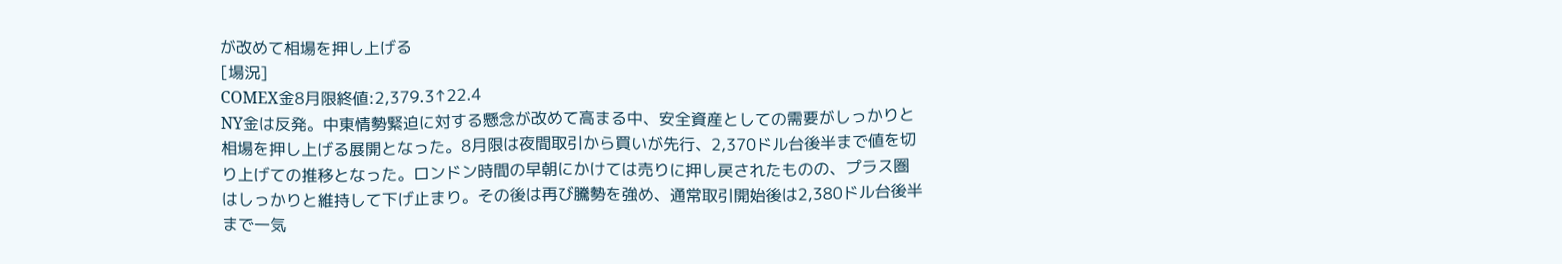が改めて相場を押し上げる
[場況]
COMEX金8月限終値:2,379.3↑22.4
NY金は反発。中東情勢緊迫に対する懸念が改めて高まる中、安全資産としての需要がしっかりと相場を押し上げる展開となった。8月限は夜間取引から買いが先行、2,370ドル台後半まで値を切り上げての推移となった。ロンドン時間の早朝にかけては売りに押し戻されたものの、プラス圏はしっかりと維持して下げ止まり。その後は再び騰勢を強め、通常取引開始後は2,380ドル台後半まで一気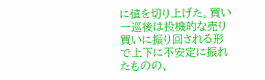に値を切り上げた。買い一巡後は投機的な売り買いに振り回される形で上下に不安定に振れたものの、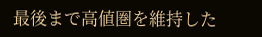最後まで高値圏を維持した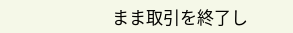まま取引を終了し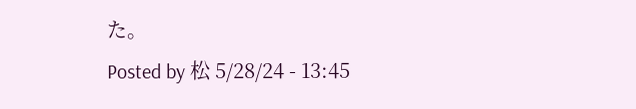た。
Posted by 松 5/28/24 - 13:45